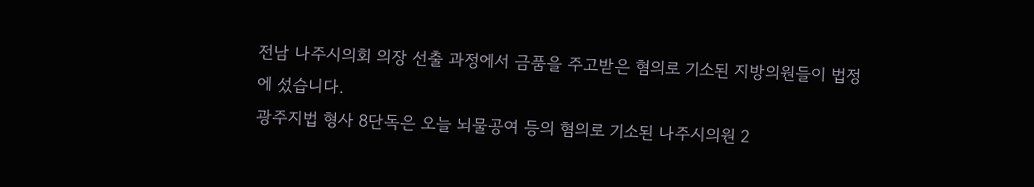전남 나주시의회 의장 선출 과정에서 금품을 주고받은 혐의로 기소된 지방의원들이 법정에 섰습니다.
광주지법 형사 8단독은 오늘 뇌물공여 등의 혐의로 기소된 나주시의원 2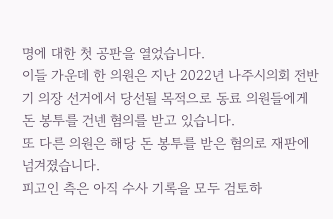명에 대한 첫 공판을 열었습니다.
이들 가운데 한 의원은 지난 2022년 나주시의회 전반기 의장 선거에서 당선될 목적으로 동료 의원들에게 돈 봉투를 건넨 혐의를 받고 있습니다.
또 다른 의원은 해당 돈 봉투를 받은 혐의로 재판에 넘겨졌습니다.
피고인 측은 아직 수사 기록을 모두 검토하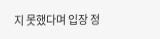지 못했다며 입장 정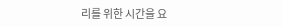리를 위한 시간을 요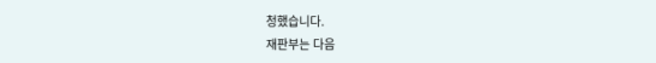청했습니다.
재판부는 다음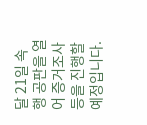달 21일 속행 공판을 열어 증거조사 등을 진행할 예정입니다.